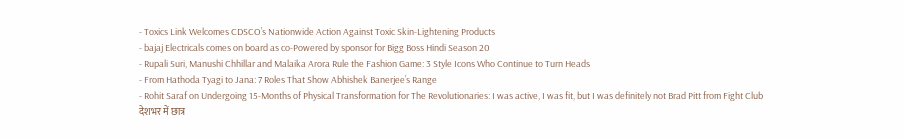- Toxics Link Welcomes CDSCO’s Nationwide Action Against Toxic Skin-Lightening Products
- bajaj Electricals comes on board as co-Powered by sponsor for Bigg Boss Hindi Season 20
- Rupali Suri, Manushi Chhillar and Malaika Arora Rule the Fashion Game: 3 Style Icons Who Continue to Turn Heads
- From Hathoda Tyagi to Jana: 7 Roles That Show Abhishek Banerjee’s Range
- Rohit Saraf on Undergoing 15-Months of Physical Transformation for The Revolutionaries: I was active, I was fit, but I was definitely not Brad Pitt from Fight Club
देशभर में छात्र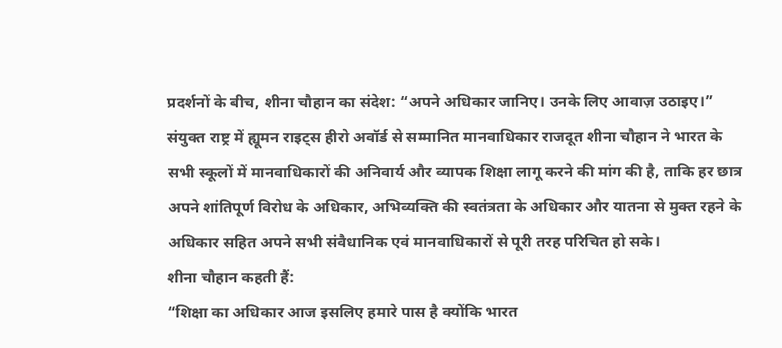प्रदर्शनों के बीच, शीना चौहान का संदेश: “अपने अधिकार जानिए। उनके लिए आवाज़ उठाइए।”
संयुक्त राष्ट्र में ह्यूमन राइट्स हीरो अवॉर्ड से सम्मानित मानवाधिकार राजदूत शीना चौहान ने भारत के सभी स्कूलों में मानवाधिकारों की अनिवार्य और व्यापक शिक्षा लागू करने की मांग की है, ताकि हर छात्र अपने शांतिपूर्ण विरोध के अधिकार, अभिव्यक्ति की स्वतंत्रता के अधिकार और यातना से मुक्त रहने के अधिकार सहित अपने सभी संवैधानिक एवं मानवाधिकारों से पूरी तरह परिचित हो सके।
शीना चौहान कहती हैं:
“शिक्षा का अधिकार आज इसलिए हमारे पास है क्योंकि भारत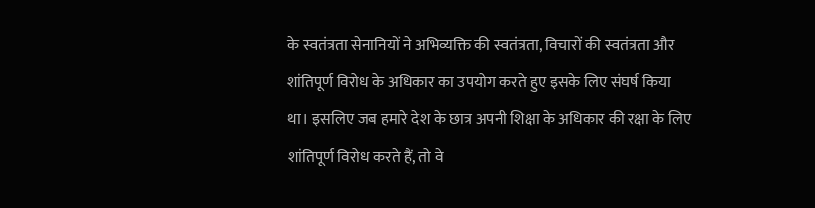के स्वतंत्रता सेनानियों ने अभिव्यक्ति की स्वतंत्रता, विचारों की स्वतंत्रता और शांतिपूर्ण विरोध के अधिकार का उपयोग करते हुए इसके लिए संघर्ष किया था। इसलिए जब हमारे देश के छात्र अपनी शिक्षा के अधिकार की रक्षा के लिए शांतिपूर्ण विरोध करते हैं, तो वे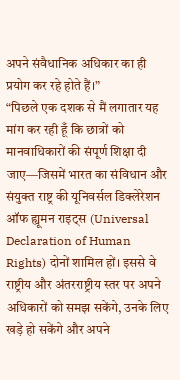अपने संवैधानिक अधिकार का ही प्रयोग कर रहे होते हैं।”
“पिछले एक दशक से मैं लगातार यह मांग कर रही हूँ कि छात्रों को मानवाधिकारों की संपूर्ण शिक्षा दी जाए—जिसमें भारत का संविधान और संयुक्त राष्ट्र की यूनिवर्सल डिक्लेरेशन ऑफ ह्यूमन राइट्स (Universal Declaration of Human Rights) दोनों शामिल हों। इससे वे राष्ट्रीय और अंतरराष्ट्रीय स्तर पर अपने अधिकारों को समझ सकेंगे, उनके लिए खड़े हो सकेंगे और अपने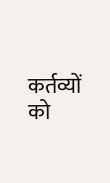कर्तव्यों को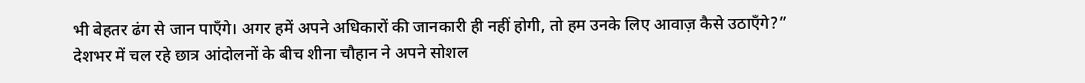भी बेहतर ढंग से जान पाएँगे। अगर हमें अपने अधिकारों की जानकारी ही नहीं होगी, तो हम उनके लिए आवाज़ कैसे उठाएँगे?”
देशभर में चल रहे छात्र आंदोलनों के बीच शीना चौहान ने अपने सोशल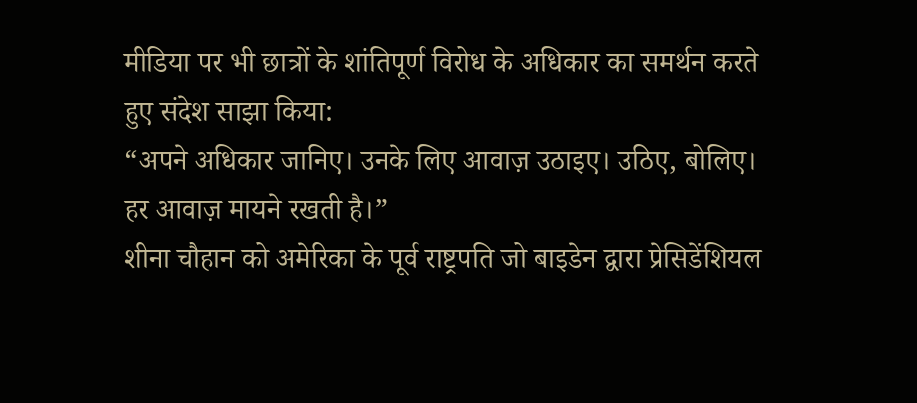मीडिया पर भी छात्रों के शांतिपूर्ण विरोध के अधिकार का समर्थन करते हुए संदेश साझा किया:
“अपने अधिकार जानिए। उनके लिए आवाज़ उठाइए। उठिए, बोलिए। हर आवाज़ मायने रखती है।”
शीना चौहान को अमेरिका के पूर्व राष्ट्रपति जो बाइडेन द्वारा प्रेसिडेंशियल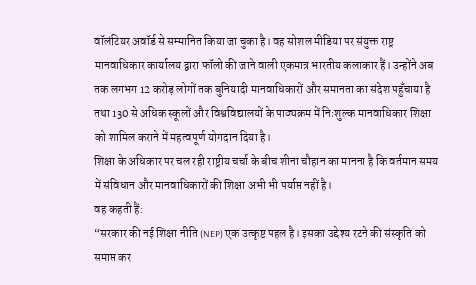वॉलंटियर अवॉर्ड से सम्मानित किया जा चुका है। वह सोशल मीडिया पर संयुक्त राष्ट्र मानवाधिकार कार्यालय द्वारा फॉलो की जाने वाली एकमात्र भारतीय कलाकार हैं। उन्होंने अब तक लगभग 12 करोड़ लोगों तक बुनियादी मानवाधिकारों और समानता का संदेश पहुँचाया है तथा 130 से अधिक स्कूलों और विश्वविद्यालयों के पाठ्यक्रम में निःशुल्क मानवाधिकार शिक्षा को शामिल कराने में महत्वपूर्ण योगदान दिया है।
शिक्षा के अधिकार पर चल रही राष्ट्रीय चर्चा के बीच शीना चौहान का मानना है कि वर्तमान समय में संविधान और मानवाधिकारों की शिक्षा अभी भी पर्याप्त नहीं है।
वह कहती हैं:
“सरकार की नई शिक्षा नीति (NEP) एक उत्कृष्ट पहल है। इसका उद्देश्य रटने की संस्कृति को समाप्त कर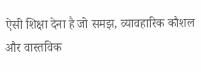ऐसी शिक्षा देना है जो समझ, व्यावहारिक कौशल और वास्तविक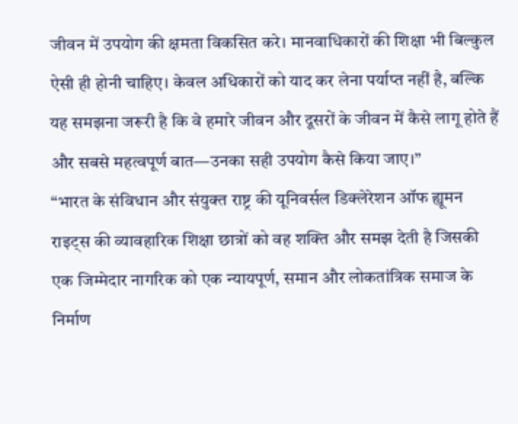जीवन में उपयोग की क्षमता विकसित करे। मानवाधिकारों की शिक्षा भी बिल्कुल ऐसी ही होनी चाहिए। केवल अधिकारों को याद कर लेना पर्याप्त नहीं है, बल्कि यह समझना जरूरी है कि वे हमारे जीवन और दूसरों के जीवन में कैसे लागू होते हैं और सबसे महत्वपूर्ण बात—उनका सही उपयोग कैसे किया जाए।”
“भारत के संविधान और संयुक्त राष्ट्र की यूनिवर्सल डिक्लेरेशन ऑफ ह्यूमन राइट्स की व्यावहारिक शिक्षा छात्रों को वह शक्ति और समझ देती है जिसकी एक जिम्मेदार नागरिक को एक न्यायपूर्ण, समान और लोकतांत्रिक समाज के निर्माण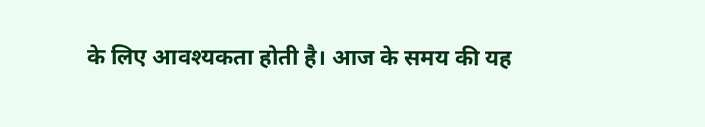के लिए आवश्यकता होती है। आज के समय की यह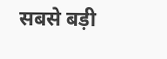सबसे बड़ी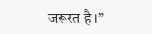जरूरत है।”